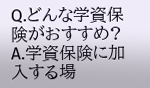Q.どんな学資保険がおすすめ?
A.学資保険に加入する場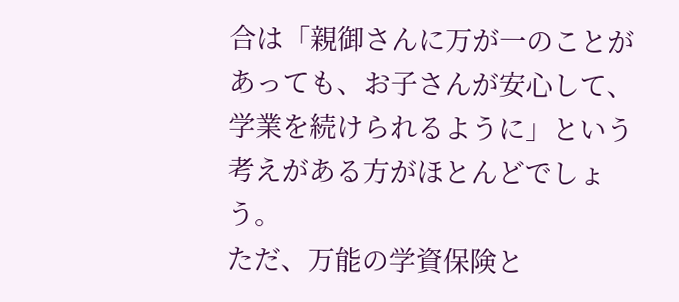合は「親御さんに万が一のことがあっても、お子さんが安心して、学業を続けられるように」という考えがある方がほとんどでしょう。
ただ、万能の学資保険と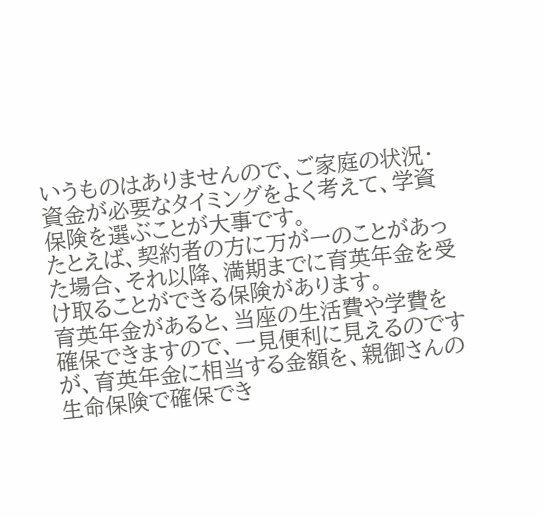いうものはありませんので、ご家庭の状況・資金が必要なタイミングをよく考えて、学資保険を選ぶことが大事です。
たとえば、契約者の方に万が一のことがあった場合、それ以降、満期までに育英年金を受け取ることができる保険があります。
育英年金があると、当座の生活費や学費を確保できますので、一見便利に見えるのですが、育英年金に相当する金額を、親御さんの生命保険で確保でき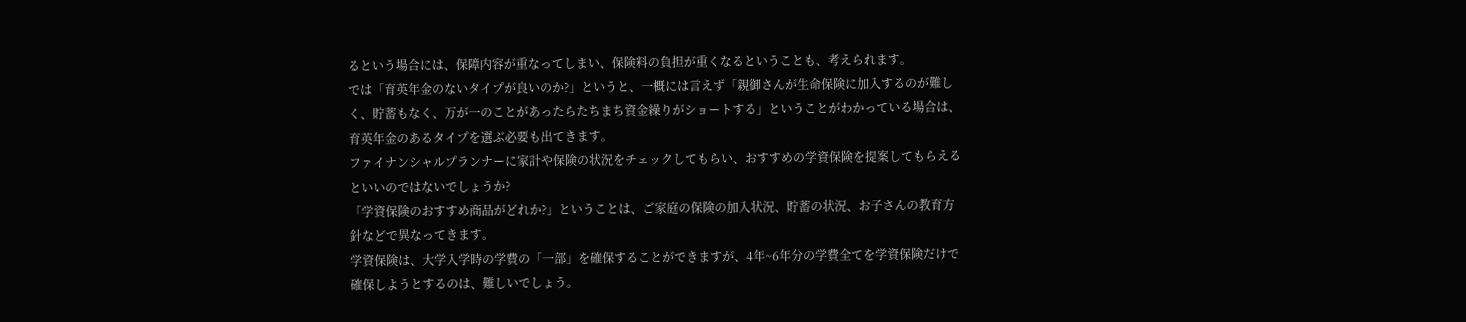るという場合には、保障内容が重なってしまい、保険料の負担が重くなるということも、考えられます。
では「育英年金のないタイプが良いのか?」というと、一概には言えず「親御さんが生命保険に加入するのが難しく、貯蓄もなく、万が一のことがあったらたちまち資金繰りがショートする」ということがわかっている場合は、育英年金のあるタイプを選ぶ必要も出てきます。
ファイナンシャルプランナーに家計や保険の状況をチェックしてもらい、おすすめの学資保険を提案してもらえるといいのではないでしょうか?
「学資保険のおすすめ商品がどれか?」ということは、ご家庭の保険の加入状況、貯蓄の状況、お子さんの教育方針などで異なってきます。
学資保険は、大学入学時の学費の「一部」を確保することができますが、4年~6年分の学費全てを学資保険だけで確保しようとするのは、難しいでしょう。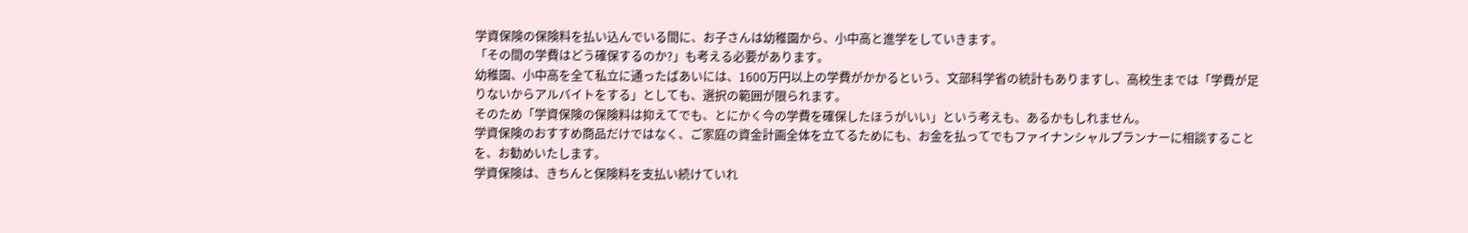学資保険の保険料を払い込んでいる間に、お子さんは幼稚園から、小中高と進学をしていきます。
「その間の学費はどう確保するのか?」も考える必要があります。
幼稚園、小中高を全て私立に通ったばあいには、1600万円以上の学費がかかるという、文部科学省の統計もありますし、高校生までは「学費が足りないからアルバイトをする」としても、選択の範囲が限られます。
そのため「学資保険の保険料は抑えてでも、とにかく今の学費を確保したほうがいい」という考えも、あるかもしれません。
学資保険のおすすめ商品だけではなく、ご家庭の資金計画全体を立てるためにも、お金を払ってでもファイナンシャルプランナーに相談することを、お勧めいたします。
学資保険は、きちんと保険料を支払い続けていれ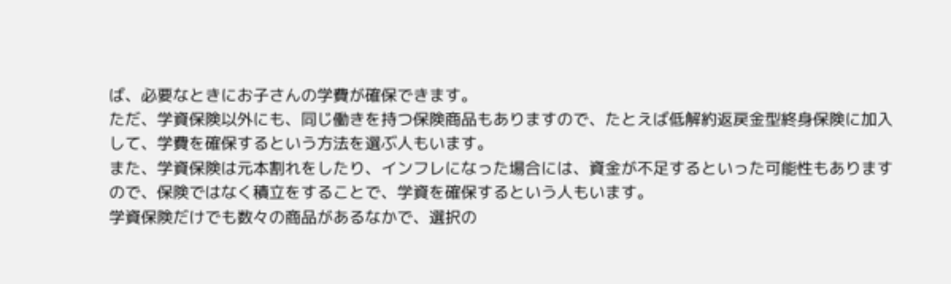ば、必要なときにお子さんの学費が確保できます。
ただ、学資保険以外にも、同じ働きを持つ保険商品もありますので、たとえば低解約返戻金型終身保険に加入して、学費を確保するという方法を選ぶ人もいます。
また、学資保険は元本割れをしたり、インフレになった場合には、資金が不足するといった可能性もありますので、保険ではなく積立をすることで、学資を確保するという人もいます。
学資保険だけでも数々の商品があるなかで、選択の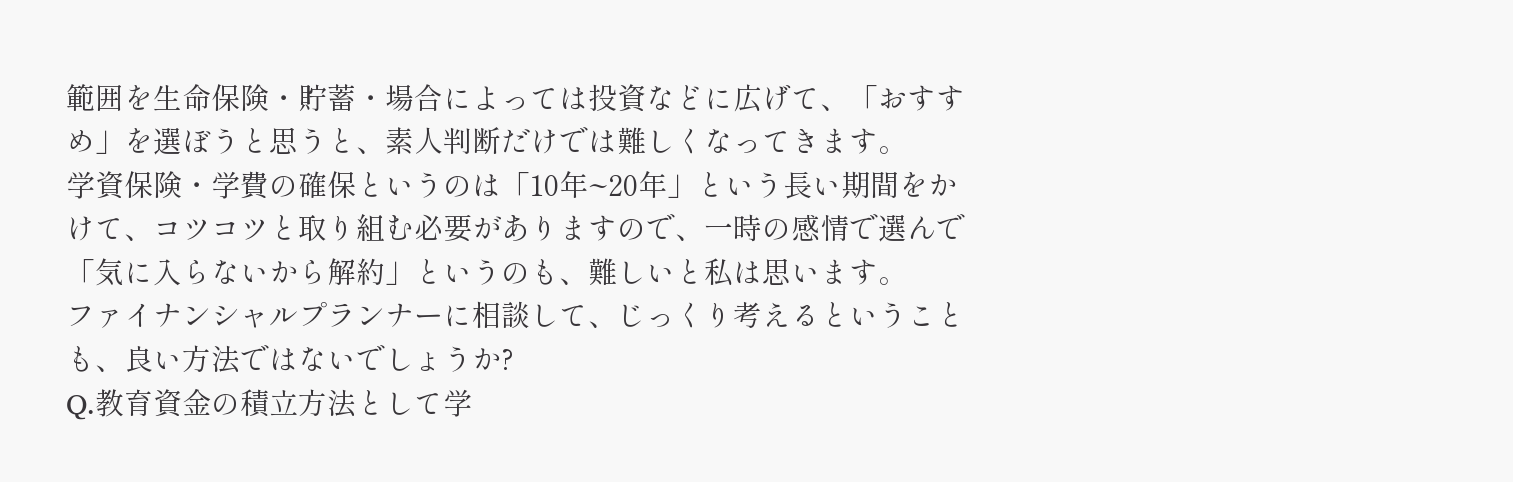範囲を生命保険・貯蓄・場合によっては投資などに広げて、「おすすめ」を選ぼうと思うと、素人判断だけでは難しくなってきます。
学資保険・学費の確保というのは「10年~20年」という長い期間をかけて、コツコツと取り組む必要がありますので、一時の感情で選んで「気に入らないから解約」というのも、難しいと私は思います。
ファイナンシャルプランナーに相談して、じっくり考えるということも、良い方法ではないでしょうか?
Q.教育資金の積立方法として学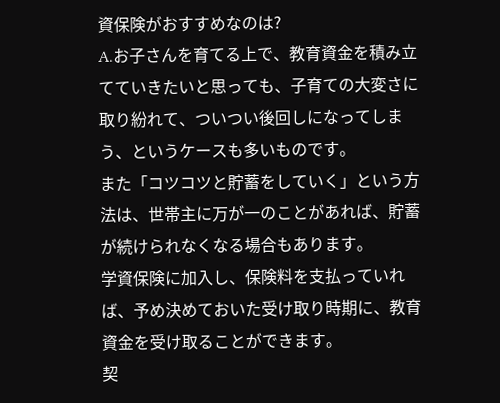資保険がおすすめなのは?
A.お子さんを育てる上で、教育資金を積み立てていきたいと思っても、子育ての大変さに取り紛れて、ついつい後回しになってしまう、というケースも多いものです。
また「コツコツと貯蓄をしていく」という方法は、世帯主に万が一のことがあれば、貯蓄が続けられなくなる場合もあります。
学資保険に加入し、保険料を支払っていれば、予め決めておいた受け取り時期に、教育資金を受け取ることができます。
契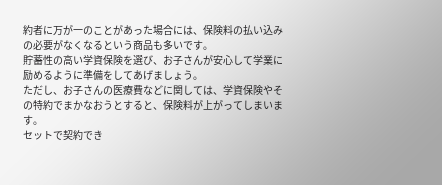約者に万が一のことがあった場合には、保険料の払い込みの必要がなくなるという商品も多いです。
貯蓄性の高い学資保険を選び、お子さんが安心して学業に励めるように準備をしてあげましょう。
ただし、お子さんの医療費などに関しては、学資保険やその特約でまかなおうとすると、保険料が上がってしまいます。
セットで契約でき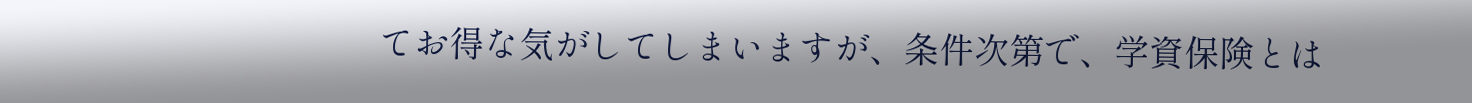てお得な気がしてしまいますが、条件次第で、学資保険とは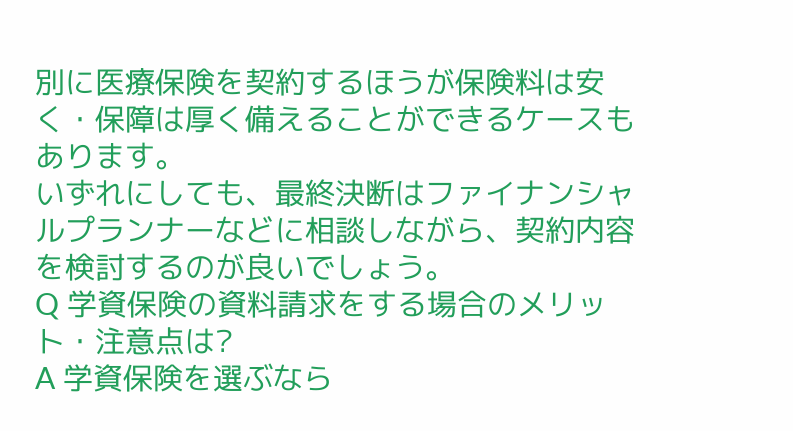別に医療保険を契約するほうが保険料は安く・保障は厚く備えることができるケースもあります。
いずれにしても、最終決断はファイナンシャルプランナーなどに相談しながら、契約内容を検討するのが良いでしょう。
Q 学資保険の資料請求をする場合のメリット・注意点は?
A 学資保険を選ぶなら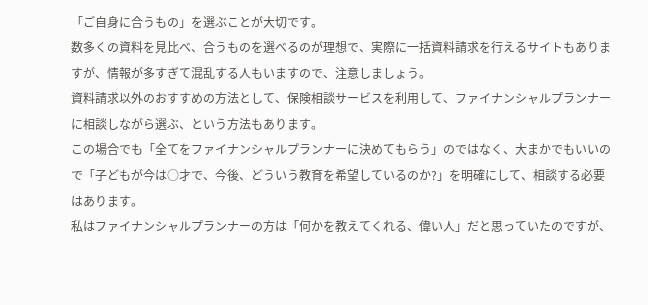「ご自身に合うもの」を選ぶことが大切です。
数多くの資料を見比べ、合うものを選べるのが理想で、実際に一括資料請求を行えるサイトもありますが、情報が多すぎて混乱する人もいますので、注意しましょう。
資料請求以外のおすすめの方法として、保険相談サービスを利用して、ファイナンシャルプランナーに相談しながら選ぶ、という方法もあります。
この場合でも「全てをファイナンシャルプランナーに決めてもらう」のではなく、大まかでもいいので「子どもが今は○才で、今後、どういう教育を希望しているのか?」を明確にして、相談する必要はあります。
私はファイナンシャルプランナーの方は「何かを教えてくれる、偉い人」だと思っていたのですが、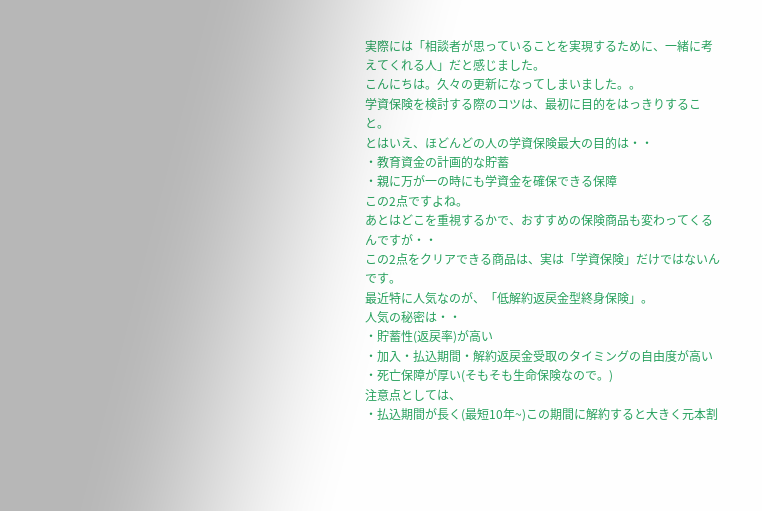実際には「相談者が思っていることを実現するために、一緒に考えてくれる人」だと感じました。
こんにちは。久々の更新になってしまいました。。
学資保険を検討する際のコツは、最初に目的をはっきりすること。
とはいえ、ほどんどの人の学資保険最大の目的は・・
・教育資金の計画的な貯蓄
・親に万が一の時にも学資金を確保できる保障
この2点ですよね。
あとはどこを重視するかで、おすすめの保険商品も変わってくるんですが・・
この2点をクリアできる商品は、実は「学資保険」だけではないんです。
最近特に人気なのが、「低解約返戻金型終身保険」。
人気の秘密は・・
・貯蓄性(返戻率)が高い
・加入・払込期間・解約返戻金受取のタイミングの自由度が高い
・死亡保障が厚い(そもそも生命保険なので。)
注意点としては、
・払込期間が長く(最短10年~)この期間に解約すると大きく元本割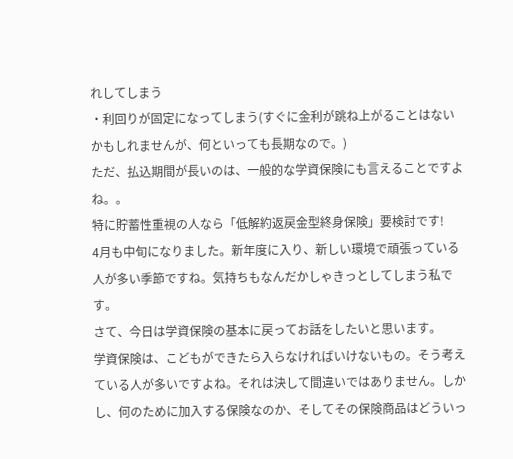れしてしまう
・利回りが固定になってしまう(すぐに金利が跳ね上がることはないかもしれませんが、何といっても長期なので。)
ただ、払込期間が長いのは、一般的な学資保険にも言えることですよね。。
特に貯蓄性重視の人なら「低解約返戻金型終身保険」要検討です!
4月も中旬になりました。新年度に入り、新しい環境で頑張っている人が多い季節ですね。気持ちもなんだかしゃきっとしてしまう私です。
さて、今日は学資保険の基本に戻ってお話をしたいと思います。
学資保険は、こどもができたら入らなければいけないもの。そう考えている人が多いですよね。それは決して間違いではありません。しかし、何のために加入する保険なのか、そしてその保険商品はどういっ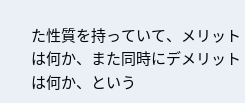た性質を持っていて、メリットは何か、また同時にデメリットは何か、という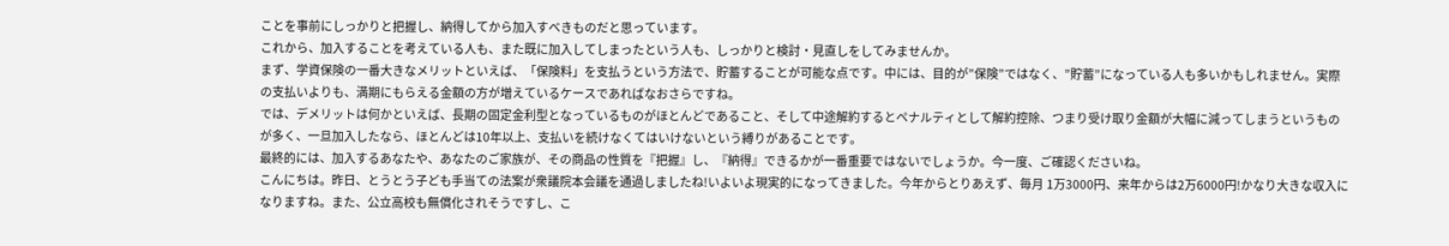ことを事前にしっかりと把握し、納得してから加入すべきものだと思っています。
これから、加入することを考えている人も、また既に加入してしまったという人も、しっかりと検討・見直しをしてみませんか。
まず、学資保険の一番大きなメリットといえば、「保険料」を支払うという方法で、貯蓄することが可能な点です。中には、目的が”保険”ではなく、”貯蓄”になっている人も多いかもしれません。実際の支払いよりも、満期にもらえる金額の方が増えているケースであればなおさらですね。
では、デメリットは何かといえば、長期の固定金利型となっているものがほとんどであること、そして中途解約するとペナルティとして解約控除、つまり受け取り金額が大幅に減ってしまうというものが多く、一旦加入したなら、ほとんどは10年以上、支払いを続けなくてはいけないという縛りがあることです。
最終的には、加入するあなたや、あなたのご家族が、その商品の性質を『把握』し、『納得』できるかが一番重要ではないでしょうか。今一度、ご確認くださいね。
こんにちは。昨日、とうとう子ども手当ての法案が衆議院本会議を通過しましたね!いよいよ現実的になってきました。今年からとりあえず、毎月 1万3000円、来年からは2万6000円!かなり大きな収入になりますね。また、公立高校も無償化されそうですし、こ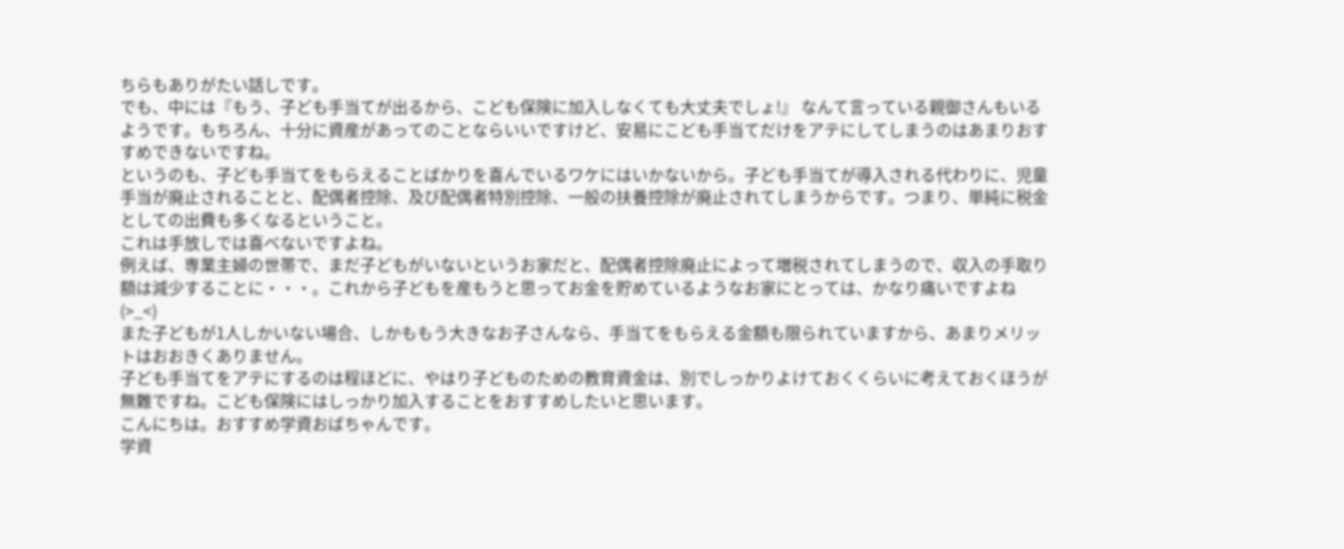ちらもありがたい話しです。
でも、中には『もう、子ども手当てが出るから、こども保険に加入しなくても大丈夫でしょ!』 なんて言っている親御さんもいるようです。もちろん、十分に資産があってのことならいいですけど、安易にこども手当てだけをアテにしてしまうのはあまりおすすめできないですね。
というのも、子ども手当てをもらえることばかりを喜んでいるワケにはいかないから。子ども手当てが導入される代わりに、児童手当が廃止されることと、配偶者控除、及び配偶者特別控除、一般の扶養控除が廃止されてしまうからです。つまり、単純に税金としての出費も多くなるということ。
これは手放しでは喜べないですよね。
例えば、専業主婦の世帯で、まだ子どもがいないというお家だと、配偶者控除廃止によって増税されてしまうので、収入の手取り額は減少することに・・・。これから子どもを産もうと思ってお金を貯めているようなお家にとっては、かなり痛いですよね(>_<)
また子どもが1人しかいない場合、しかももう大きなお子さんなら、手当てをもらえる金額も限られていますから、あまりメリットはおおきくありません。
子ども手当てをアテにするのは程ほどに、やはり子どものための教育資金は、別でしっかりよけておくくらいに考えておくほうが無難ですね。こども保険にはしっかり加入することをおすすめしたいと思います。
こんにちは。おすすめ学資おばちゃんです。
学資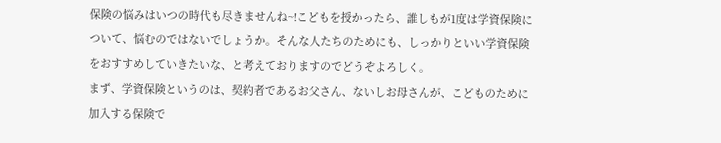保険の悩みはいつの時代も尽きませんね~!こどもを授かったら、誰しもが1度は学資保険について、悩むのではないでしょうか。そんな人たちのためにも、しっかりといい学資保険をおすすめしていきたいな、と考えておりますのでどうぞよろしく。
まず、学資保険というのは、契約者であるお父さん、ないしお母さんが、こどものために加入する保険で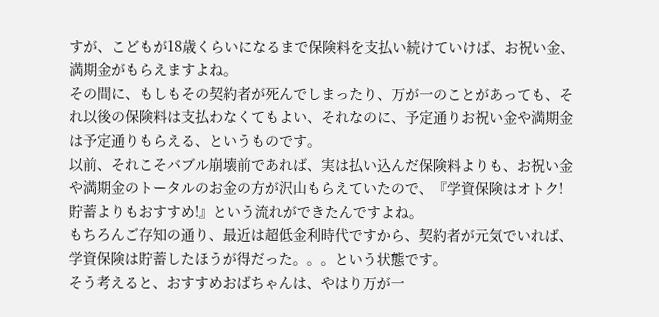すが、こどもが18歳くらいになるまで保険料を支払い続けていけば、お祝い金、満期金がもらえますよね。
その間に、もしもその契約者が死んでしまったり、万が一のことがあっても、それ以後の保険料は支払わなくてもよい、それなのに、予定通りお祝い金や満期金は予定通りもらえる、というものです。
以前、それこそバブル崩壊前であれば、実は払い込んだ保険料よりも、お祝い金や満期金のトータルのお金の方が沢山もらえていたので、『学資保険はオトク!貯蓄よりもおすすめ!』という流れができたんですよね。
もちろんご存知の通り、最近は超低金利時代ですから、契約者が元気でいれば、学資保険は貯蓄したほうが得だった。。。という状態です。
そう考えると、おすすめおばちゃんは、やはり万が一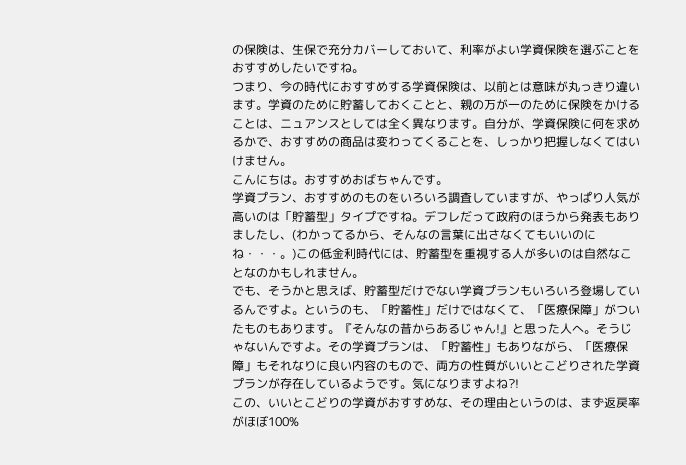の保険は、生保で充分カバーしておいて、利率がよい学資保険を選ぶことをおすすめしたいですね。
つまり、今の時代におすすめする学資保険は、以前とは意味が丸っきり違います。学資のために貯蓄しておくことと、親の万が一のために保険をかけることは、ニュアンスとしては全く異なります。自分が、学資保険に何を求めるかで、おすすめの商品は変わってくることを、しっかり把握しなくてはいけません。
こんにちは。おすすめおばちゃんです。
学資プラン、おすすめのものをいろいろ調査していますが、やっぱり人気が高いのは「貯蓄型」タイプですね。デフレだって政府のほうから発表もありましたし、(わかってるから、そんなの言葉に出さなくてもいいのにね・・・。)この低金利時代には、貯蓄型を重視する人が多いのは自然なことなのかもしれません。
でも、そうかと思えば、貯蓄型だけでない学資プランもいろいろ登場しているんですよ。というのも、「貯蓄性」だけではなくて、「医療保障」がついたものもあります。『そんなの昔からあるじゃん!』と思った人へ。そうじゃないんですよ。その学資プランは、「貯蓄性」もありながら、「医療保障」もそれなりに良い内容のもので、両方の性質がいいとこどりされた学資プランが存在しているようです。気になりますよね?!
この、いいとこどりの学資がおすすめな、その理由というのは、まず返戻率がほぼ100%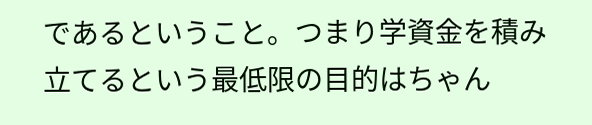であるということ。つまり学資金を積み立てるという最低限の目的はちゃん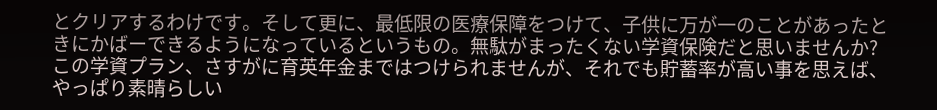とクリアするわけです。そして更に、最低限の医療保障をつけて、子供に万が一のことがあったときにかばーできるようになっているというもの。無駄がまったくない学資保険だと思いませんか?
この学資プラン、さすがに育英年金まではつけられませんが、それでも貯蓄率が高い事を思えば、やっぱり素晴らしい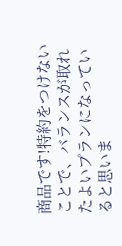商品です!特約をつけないことで、バランスが取れたよいプランになっていると思いま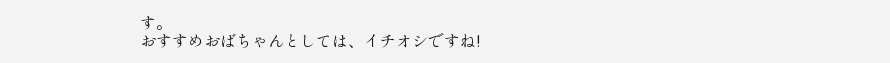す。
おすすめおばちゃんとしては、イチオシですね!